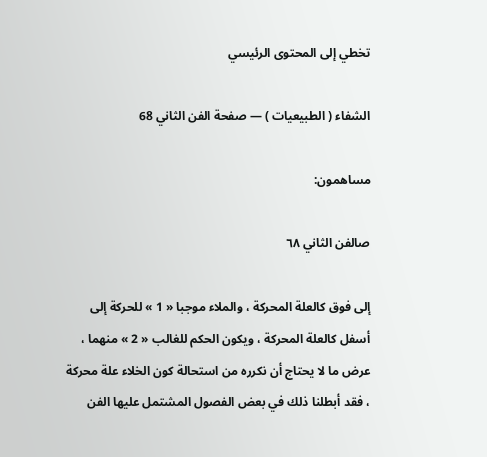تخطي إلى المحتوى الرئيسي

الشفاء ( الطبيعيات ) — صفحة الفن الثاني 68

مساهمون:

صالفن الثاني ٦٨

إلى فوق كالعلة المحركة ، والملاء موجبا « 1 » للحركة إلى أسفل كالعلة المحركة ، ويكون الحكم للغالب « 2 » منهما ، عرض ما لا يحتاج أن نكرره من استحالة كون الخلاء علة محركة ، فقد أبطلنا ذلك في بعض الفصول المشتمل عليها الفن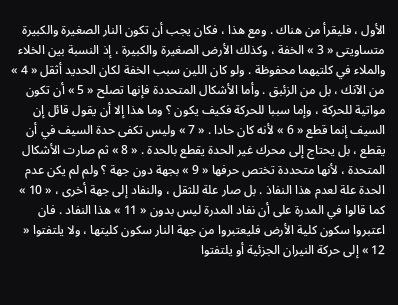الأول ، فليقرأ من هناك . ومع هذا ، فكان يجب أن تكون النار الصغيرة والكبيرة متساويتى « 3 » الخفة ، وكذلك الأرض الصغيرة والكبيرة ، إذ النسبة بين الخلاء والملاء في كلتيهما محفوظة . ولو كان اللين سبب الخفة لكان الحديد أثقل « 4 » من الآنك ، بل من الزئبق . وأما الأشكال المتحددة فإنها تصلح « 5 » أن تكون مواتية للحركة ، وإما سببا للحركة فكيف يكون ؟ وما هذا إلا أن يقول قائل إن السيف إنما قطع « 6 » لأنه كان حادا . « 7 » وليس تكفى حدة السيف في أن يقطع ، بل يحتاج إلى محرك غير الحدة يقطع بالحدة . « 8 » ثم صارت الأشكال المتحدة ، لأنها متحددة تختص حرفها « 9 » بجهة دون جهة ؟ ولم لم يكن عدم الحدة علة لعدم هذا النفاذ . بل صار علة للثقل ، والنفاد إلى جهة أخرى ، « 10 » كما قالوا في المدرة على أن نفاد المدرة ليس بدون « 11 » هذا النفاد . فان اعتبروا سكون كلية الأرض فليعتبروا من جهة النار سكون كليتها ، ولا يلتفتوا « 12 » إلى حركة النيران الجزئية أو يلتفتوا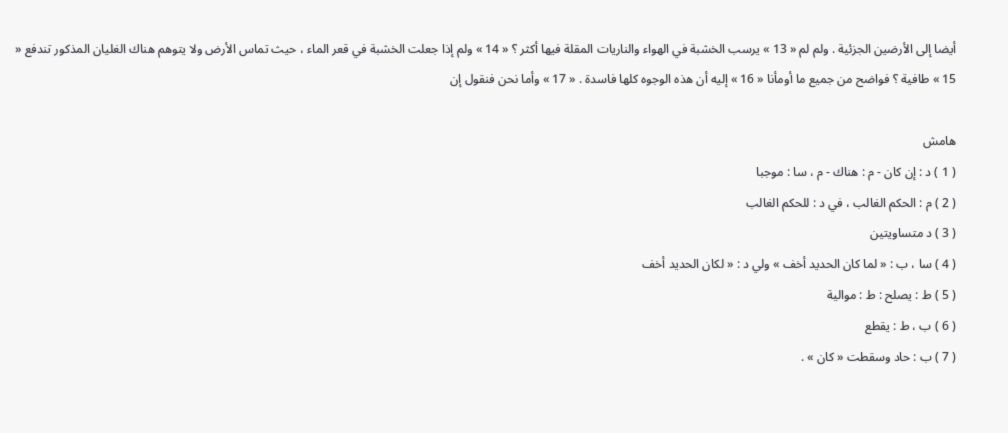أيضا إلى الأرضين الجزئية . ولم لم « 13 » يرسب الخشبة في الهواء والناريات المقلة فيها أكثر ؟ « 14 » ولم إذا جعلت الخشبة في قعر الماء ، حيث تماس الأرض ولا يتوهم هناك الغليان المذكور تندفع « 15 » طافية ؟ فواضح من جميع ما أومأنا « 16 » إليه أن هذه الوجوه كلها فاسدة . « 17 » وأما نحن فنقول إن

هامش
( 1 ) د : إن كان - م : هناك - م ، سا : موجبا
( 2 ) م : الحكم الغالب ، في د : للحكم الغالب
( 3 ) د متساويتين
( 4 ) سا ، ب : « لما كان الحديد أخف » ولي د : « لكان الحديد أخف
( 5 ) ط : يصلح : ط : موالية
( 6 ) ب ، ط : يقطع
( 7 ) ب : حاد وسقطت « كان » .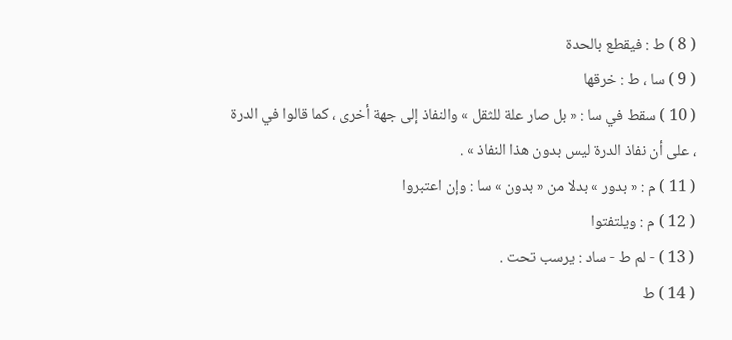( 8 ) ط : فيقطع بالحدة
( 9 ) سا ، ط : خرقها
( 10 ) سقط في سا : « بل صار علة للثقل » والنفاذ إلى جهة أخرى ، كما قالوا في الدرة ، على أن نفاذ الدرة ليس بدون هذا النفاذ » .
( 11 ) م : « بدور » بدلا من « بدون » سا : وإن اعتبروا
( 12 ) م : ويلتفتوا
( 13 ) - لم ط - ساد : يرسب تحت .
( 14 ) ط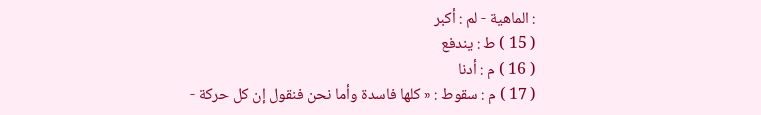: الماهية - لم : أكبر
( 15 ) ط : يندفع
( 16 ) م : أدنا
( 17 ) م : سقوط : « كلها فاسدة وأما نحن فنقول إن كل حركة -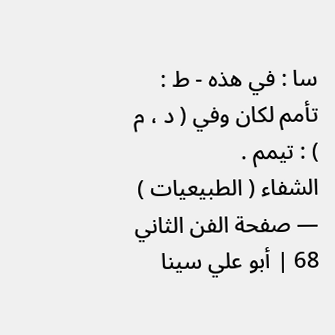سا : في هذه - ط : تأمم لكان وفي ( د ، م ) : تيمم .
الشفاء ( الطبيعيات ) — صفحة الفن الثاني 68 | أبو علي سينا